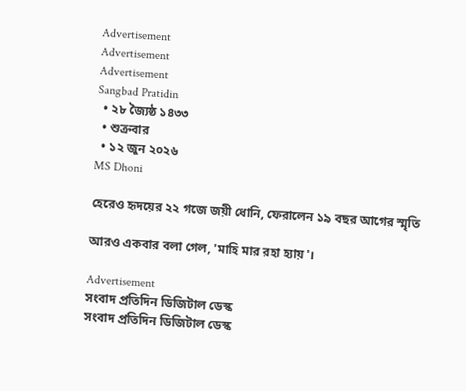Advertisement
Advertisement
Advertisement
Sangbad Pratidin
  • ২৮ জ্যৈষ্ঠ ১৪৩৩
  • শুক্রবার
  • ১২ জুন ২০২৬
MS Dhoni

হেরেও হৃদয়ের ২২ গজে জয়ী ধোনি, ফেরালেন ১৯ বছর আগের স্মৃতি

আরও একবার বলা গেল, 'মাহি মার রহা হ্যায়'।

Advertisement
সংবাদ প্রতিদিন ডিজিটাল ডেস্ক
সংবাদ প্রতিদিন ডিজিটাল ডেস্ক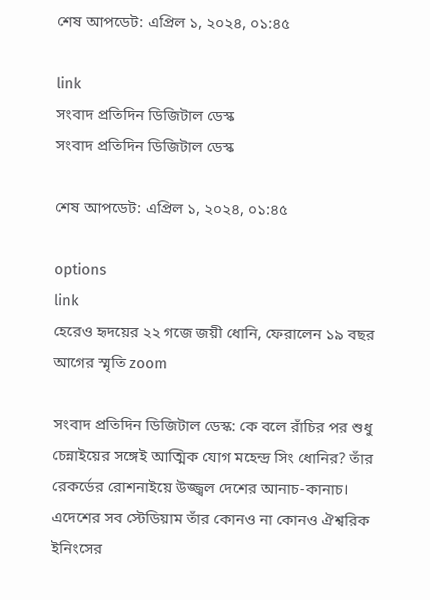শেষ আপডেট: এপ্রিল ১, ২০২৪, ০১:৪৫

link
সংবাদ প্রতিদিন ডিজিটাল ডেস্ক
সংবাদ প্রতিদিন ডিজিটাল ডেস্ক

শেষ আপডেট: এপ্রিল ১, ২০২৪, ০১:৪৫

options
link
হেরেও হৃদয়ের ২২ গজে জয়ী ধোনি, ফেরালেন ১৯ বছর আগের স্মৃতি zoom

সংবাদ প্রতিদিন ডিজিটাল ডেস্ক: কে বলে রাঁচির পর শুধু চেন্নাইয়ের সঙ্গেই আত্মিক যোগ মহেন্দ্র সিং ধোনির? তাঁর রেকর্ডের রোশনাইয়ে উজ্জ্বল দেশের আনাচ-কানাচ। এদেশের সব স্টেডিয়াম তাঁর কোনও না কোনও ঐশ্বরিক ইনিংসের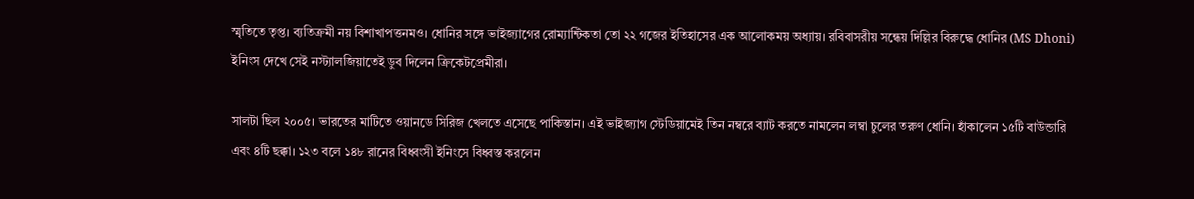স্মৃতিতে তৃপ্ত। ব্যতিক্রমী নয় বিশাখাপত্তনমও। ধোনির সঙ্গে ভাইজ্যাগের রোম্যান্টিকতা তো ২২ গজের ইতিহাসের এক আলোকময় অধ্যায়। রবিবাসরীয় সন্ধেয় দিল্লির বিরুদ্ধে ধোনির (MS Dhoni) ইনিংস দেখে সেই নস্ট্যালজিয়াতেই ডুব দিলেন ক্রিকেটপ্রেমীরা।

সালটা ছিল ২০০৫। ভারতের মাটিতে ওয়ানডে সিরিজ খেলতে এসেছে পাকিস্তান। এই ভাইজ্যাগ স্টেডিয়ামেই তিন নম্বরে ব্যাট করতে নামলেন লম্বা চুলের তরুণ ধোনি। হাঁকালেন ১৫টি বাউন্ডারি এবং ৪টি ছক্কা। ১২৩ বলে ১৪৮ রানের বিধ্বংসী ইনিংসে বিধ্বস্ত করলেন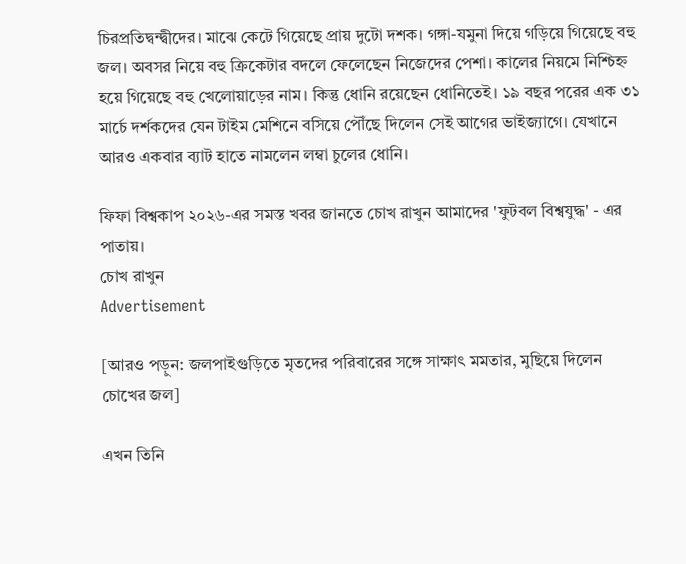চিরপ্রতিদ্বন্দ্বীদের। মাঝে কেটে গিয়েছে প্রায় দুটো দশক। গঙ্গা-যমুনা দিয়ে গড়িয়ে গিয়েছে বহু জল। অবসর নিয়ে বহু ক্রিকেটার বদলে ফেলেছেন নিজেদের পেশা। কালের নিয়মে নিশ্চিহ্ন হয়ে গিয়েছে বহু খেলোয়াড়ের নাম। কিন্তু ধোনি রয়েছেন ধোনিতেই। ১৯ বছর পরের এক ৩১ মার্চে দর্শকদের যেন টাইম মেশিনে বসিয়ে পৌঁছে দিলেন সেই আগের ভাইজ্যাগে। যেখানে আরও একবার ব্যাট হাতে নামলেন লম্বা চুলের ধোনি।

ফিফা বিশ্বকাপ ২০২৬-এর সমস্ত খবর জানতে চোখ রাখুন আমাদের 'ফুটবল বিশ্বযুদ্ধ' - এর পাতায়।
চোখ রাখুন
Advertisement

[আরও পড়ুন: জলপাইগুড়িতে মৃতদের পরিবারের সঙ্গে সাক্ষাৎ মমতার, মুছিয়ে দিলেন চোখের জল]

এখন তিনি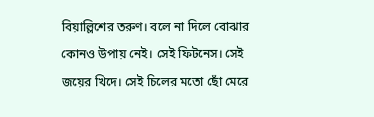বিয়াল্লিশের তরুণ। বলে না দিলে বোঝার কোনও উপায় নেই। সেই ফিটনেস। সেই জয়ের খিদে। সেই চিলের মতো ছোঁ মেরে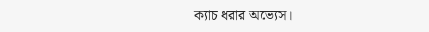ক্যাচ ধরার অভ্যেস।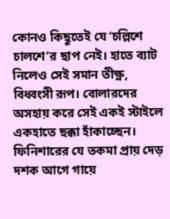কোনও কিছুতেই যে ‘চল্লিশে চালশে’র ছাপ নেই। হাতে ব্যাট নিলেও সেই সমান তীক্ষ্ণ, বিধ্বংসী রূপ। বোলারদের অসহায় করে সেই একই স্টাইলে একহাতে ছক্কা হাঁকাচ্ছেন। ফিনিশারের যে তকমা প্রায় দেড় দশক আগে গায়ে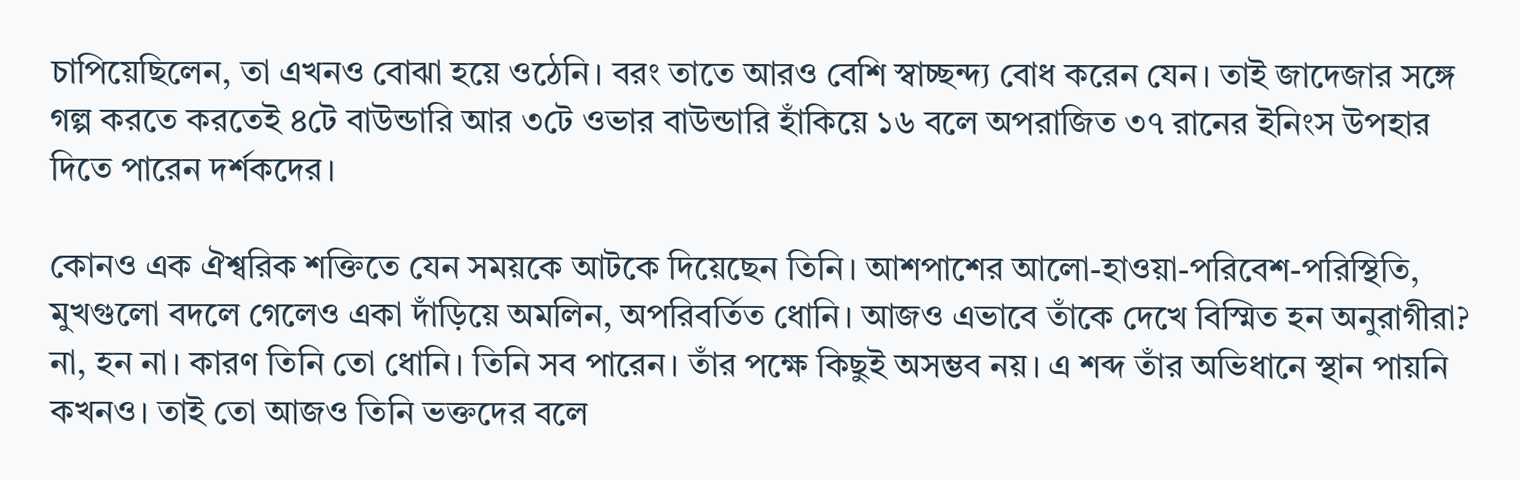চাপিয়েছিলেন, তা এখনও বোঝা হয়ে ওঠেনি। বরং তাতে আরও বেশি স্বাচ্ছন্দ্য বোধ করেন যেন। তাই জাদেজার সঙ্গে গল্প করতে করতেই ৪টে বাউন্ডারি আর ৩টে ওভার বাউন্ডারি হাঁকিয়ে ১৬ বলে অপরাজিত ৩৭ রানের ইনিংস উপহার দিতে পারেন দর্শকদের।

কোনও এক ঐশ্বরিক শক্তিতে যেন সময়কে আটকে দিয়েছেন তিনি। আশপাশের আলো-হাওয়া-পরিবেশ-পরিস্থিতি, মুখগুলো বদলে গেলেও একা দাঁড়িয়ে অমলিন, অপরিবর্তিত ধোনি। আজও এভাবে তাঁকে দেখে বিস্মিত হন অনুরাগীরা? না, হন না। কারণ তিনি তো ধোনি। তিনি সব পারেন। তাঁর পক্ষে কিছুই অসম্ভব নয়। এ শব্দ তাঁর অভিধানে স্থান পায়নি কখনও। তাই তো আজও তিনি ভক্তদের বলে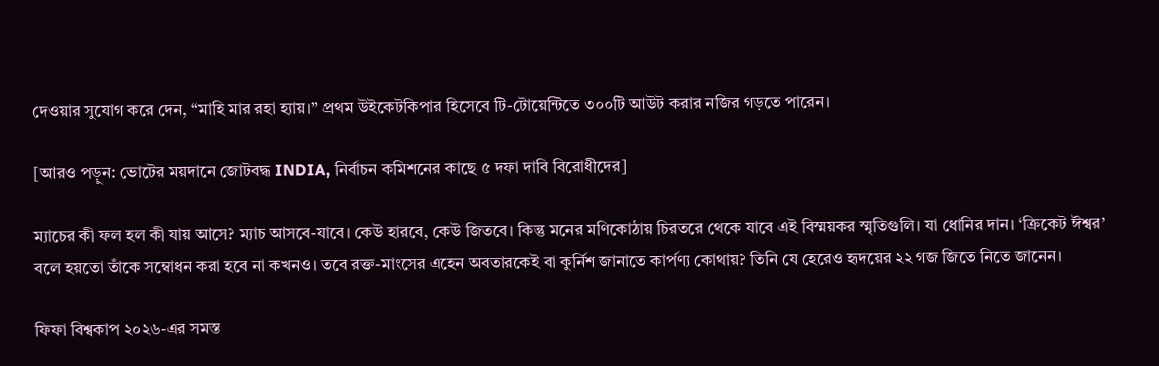দেওয়ার সুযোগ করে দেন, “মাহি মার রহা হ্যায়।” প্রথম উইকেটকিপার হিসেবে টি-টোয়েন্টিতে ৩০০টি আউট করার নজির গড়তে পারেন।

[আরও পড়ুন: ভোটের ময়দানে জোটবদ্ধ INDIA, নির্বাচন কমিশনের কাছে ৫ দফা দাবি বিরোধীদের]

ম্যাচের কী ফল হল কী যায় আসে? ম্যাচ আসবে-যাবে। কেউ হারবে, কেউ জিতবে। কিন্তু মনের মণিকোঠায় চিরতরে থেকে যাবে এই বিস্ময়কর স্মৃতিগুলি। যা ধোনির দান। ‘ক্রিকেট ঈশ্বর’ বলে হয়তো তাঁকে সম্বোধন করা হবে না কখনও। তবে রক্ত-মাংসের এহেন অবতারকেই বা কুর্নিশ জানাতে কার্পণ্য কোথায়? তিনি যে হেরেও হৃদয়ের ২২ গজ জিতে নিতে জানেন।

ফিফা বিশ্বকাপ ২০২৬-এর সমস্ত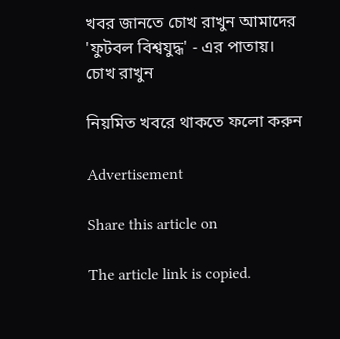খবর জানতে চোখ রাখুন আমাদের 'ফুটবল বিশ্বযুদ্ধ' - এর পাতায়।
চোখ রাখুন

নিয়মিত খবরে থাকতে ফলো করুন

Advertisement

Share this article on

The article link is copied.